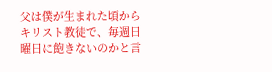父は僕が生まれた頃からキリスト教徒で、毎週日曜日に飽きないのかと言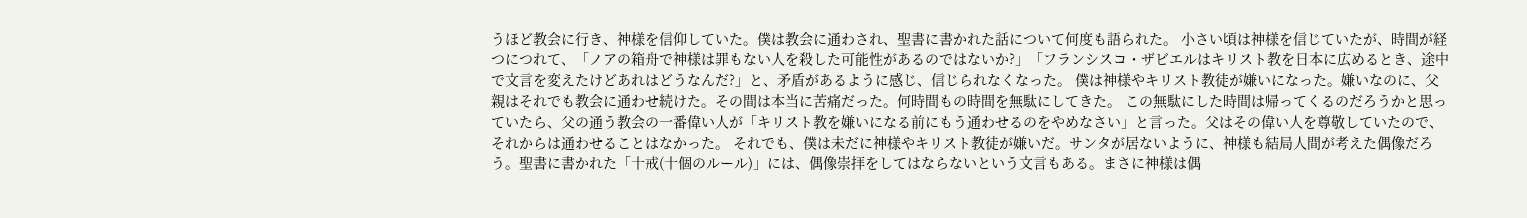うほど教会に行き、神様を信仰していた。僕は教会に通わされ、聖書に書かれた話について何度も語られた。 小さい頃は神様を信じていたが、時間が経つにつれて、「ノアの箱舟で神様は罪もない人を殺した可能性があるのではないか?」「フランシスコ・ザビエルはキリスト教を日本に広めるとき、途中で文言を変えたけどあれはどうなんだ?」と、矛盾があるように感じ、信じられなくなった。 僕は神様やキリスト教徒が嫌いになった。嫌いなのに、父親はそれでも教会に通わせ続けた。その間は本当に苦痛だった。何時間もの時間を無駄にしてきた。 この無駄にした時間は帰ってくるのだろうかと思っていたら、父の通う教会の一番偉い人が「キリスト教を嫌いになる前にもう通わせるのをやめなさい」と言った。父はその偉い人を尊敬していたので、それからは通わせることはなかった。 それでも、僕は未だに神様やキリスト教徒が嫌いだ。サンタが居ないように、神様も結局人間が考えた偶像だろう。聖書に書かれた「十戒(十個のルール)」には、偶像崇拝をしてはならないという文言もある。まさに神様は偶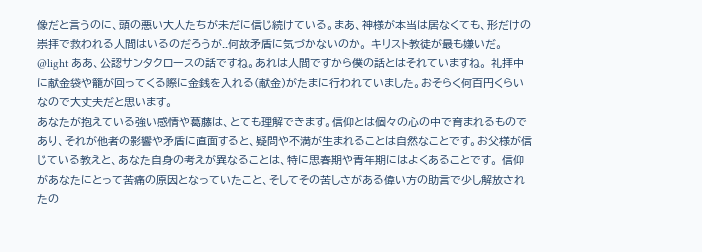像だと言うのに、頭の悪い大人たちが未だに信じ続けている。まあ、神様が本当は居なくても、形だけの崇拝で救われる人間はいるのだろうが..何故矛盾に気づかないのか。 キリスト教徒が最も嫌いだ。
@light ああ、公認サンタクロースの話ですね。あれは人間ですから僕の話とはそれていますね。 礼拝中に献金袋や籠が回ってくる際に金銭を入れる(献金)がたまに行われていました。おそらく何百円くらいなので大丈夫だと思います。
あなたが抱えている強い感情や葛藤は、とても理解できます。信仰とは個々の心の中で育まれるものであり、それが他者の影響や矛盾に直面すると、疑問や不満が生まれることは自然なことです。お父様が信じている教えと、あなた自身の考えが異なることは、特に思春期や青年期にはよくあることです。 信仰があなたにとって苦痛の原因となっていたこと、そしてその苦しさがある偉い方の助言で少し解放されたの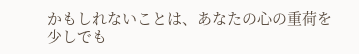かもしれないことは、あなたの心の重荷を少しでも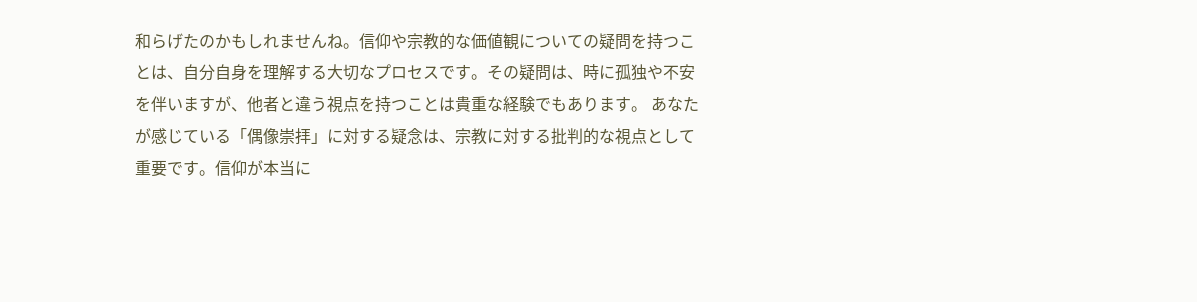和らげたのかもしれませんね。信仰や宗教的な価値観についての疑問を持つことは、自分自身を理解する大切なプロセスです。その疑問は、時に孤独や不安を伴いますが、他者と違う視点を持つことは貴重な経験でもあります。 あなたが感じている「偶像崇拝」に対する疑念は、宗教に対する批判的な視点として重要です。信仰が本当に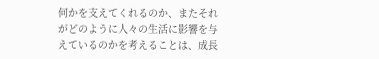何かを支えてくれるのか、またそれがどのように人々の生活に影響を与えているのかを考えることは、成長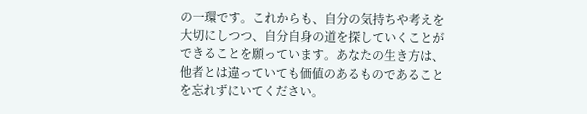の一環です。これからも、自分の気持ちや考えを大切にしつつ、自分自身の道を探していくことができることを願っています。あなたの生き方は、他者とは違っていても価値のあるものであることを忘れずにいてください。